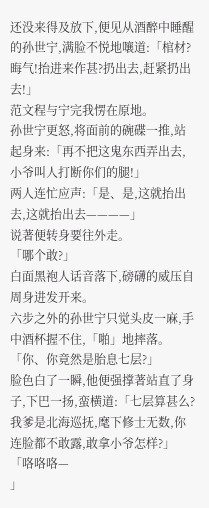还没来得及放下,便见从酒醉中睡醒的孙世宁,满脸不悦地嚷道:「棺材?晦气!抬进来作甚?扔出去,赶紧扔出去!」
范文程与宁完我愣在原地。
孙世宁更怒,将面前的碗碟一推,站起身来:「再不把这鬼东西弄出去,小爷叫人打断你们的腿!」
两人连忙应声:「是、是,这就抬出去,这就抬出去————」
说著便转身要往外走。
「哪个敢?」
白面黑袍人话音落下,磅礴的威压自周身进发开来。
六步之外的孙世宁只觉头皮一麻,手中酒杯握不住,「啪」地摔落。
「你、你竟然是胎息七层?」
脸色白了一瞬,他便强撑著站直了身子,下巴一扬,蛮横道:「七层算甚么?我爹是北海巡抚,麾下修士无数,你连脸都不敢露,敢拿小爷怎样?」
「咯咯咯—
」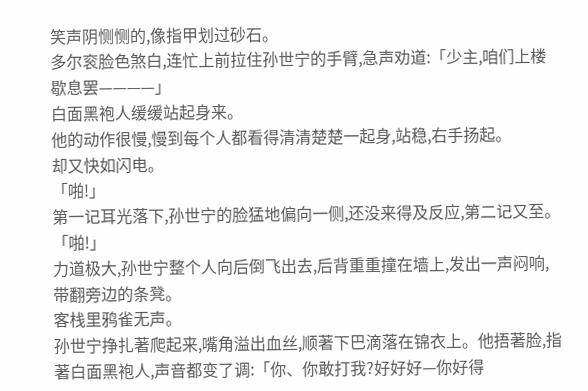笑声阴恻恻的,像指甲划过砂石。
多尔衮脸色煞白,连忙上前拉住孙世宁的手臂,急声劝道:「少主,咱们上楼歇息罢————」
白面黑袍人缓缓站起身来。
他的动作很慢,慢到每个人都看得清清楚楚一起身,站稳,右手扬起。
却又快如闪电。
「啪!」
第一记耳光落下,孙世宁的脸猛地偏向一侧,还没来得及反应,第二记又至。
「啪!」
力道极大,孙世宁整个人向后倒飞出去,后背重重撞在墙上,发出一声闷响,带翻旁边的条凳。
客栈里鸦雀无声。
孙世宁挣扎著爬起来,嘴角溢出血丝,顺著下巴滴落在锦衣上。他捂著脸,指著白面黑袍人,声音都变了调:「你、你敢打我?好好好—你好得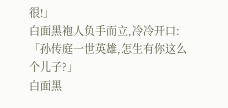很!」
白面黑袍人负手而立,冷冷开口:「孙传庭一世英雄,怎生有你这么个儿子?」
白面黑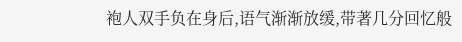袍人双手负在身后,语气渐渐放缓,带著几分回忆般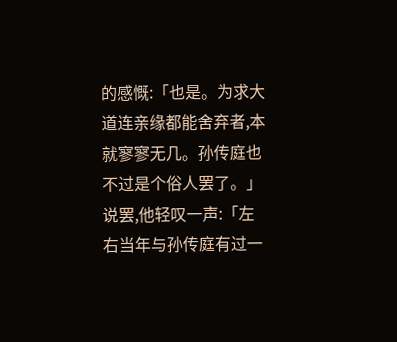的感慨:「也是。为求大道连亲缘都能舍弃者,本就寥寥无几。孙传庭也不过是个俗人罢了。」
说罢,他轻叹一声:「左右当年与孙传庭有过一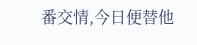番交情,今日便替他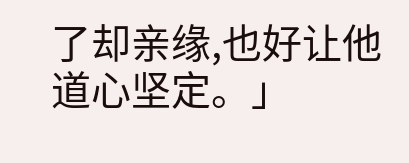了却亲缘,也好让他道心坚定。」